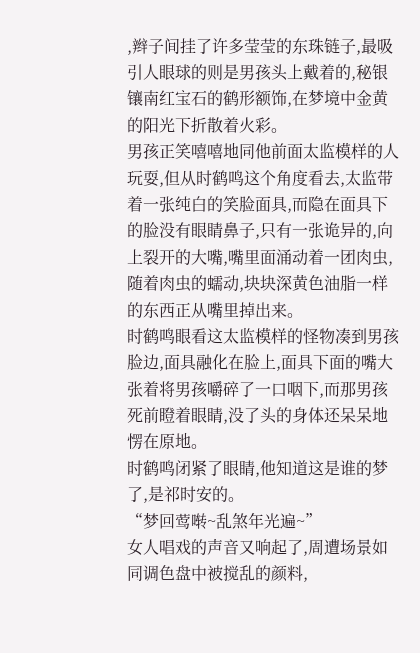,辫子间挂了许多莹莹的东珠链子,最吸引人眼球的则是男孩头上戴着的,秘银镶南红宝石的鹤形额饰,在梦境中金黄的阳光下折散着火彩。
男孩正笑嘻嘻地同他前面太监模样的人玩耍,但从时鹤鸣这个角度看去,太监带着一张纯白的笑脸面具,而隐在面具下的脸没有眼睛鼻子,只有一张诡异的,向上裂开的大嘴,嘴里面涌动着一团肉虫,随着肉虫的蠕动,块块深黄色油脂一样的东西正从嘴里掉出来。
时鹤鸣眼看这太监模样的怪物凑到男孩脸边,面具融化在脸上,面具下面的嘴大张着将男孩嚼碎了一口咽下,而那男孩死前瞪着眼睛,没了头的身体还呆呆地愣在原地。
时鹤鸣闭紧了眼睛,他知道这是谁的梦了,是祁时安的。
“梦回莺啭~乱煞年光遍~”
女人唱戏的声音又响起了,周遭场景如同调色盘中被搅乱的颜料,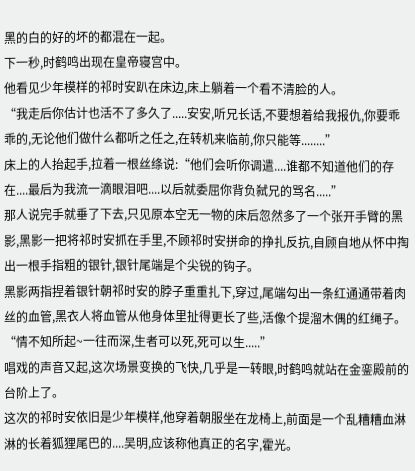黑的白的好的坏的都混在一起。
下一秒,时鹤鸣出现在皇帝寝宫中。
他看见少年模样的祁时安趴在床边,床上躺着一个看不清脸的人。
“我走后你估计也活不了多久了.....安安,听兄长话,不要想着给我报仇,你要乖乖的,无论他们做什么都听之任之,在转机来临前,你只能等........”
床上的人抬起手,拉着一根丝绦说:“他们会听你调遣....谁都不知道他们的存在....最后为我流一滴眼泪吧....以后就委屈你背负弑兄的骂名.....”
那人说完手就垂了下去,只见原本空无一物的床后忽然多了一个张开手臂的黑影,黑影一把将祁时安抓在手里,不顾祁时安拼命的挣扎反抗,自顾自地从怀中掏出一根手指粗的银针,银针尾端是个尖锐的钩子。
黑影两指捏着银针朝祁时安的脖子重重扎下,穿过,尾端勾出一条红通通带着肉丝的血管,黑衣人将血管从他身体里扯得更长了些,活像个提溜木偶的红绳子。
“情不知所起~一往而深,生者可以死,死可以生.....”
唱戏的声音又起,这次场景变换的飞快,几乎是一转眼,时鹤鸣就站在金銮殿前的台阶上了。
这次的祁时安依旧是少年模样,他穿着朝服坐在龙椅上,前面是一个乱糟糟血淋淋的长着狐狸尾巴的....吴明,应该称他真正的名字,霍光。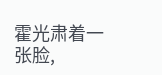霍光肃着一张脸,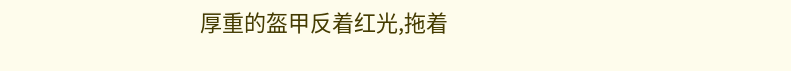厚重的盔甲反着红光,拖着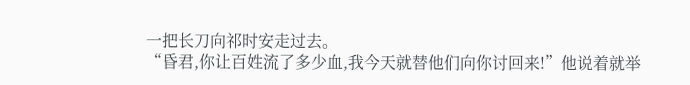一把长刀向祁时安走过去。
“昏君,你让百姓流了多少血,我今天就替他们向你讨回来!”他说着就举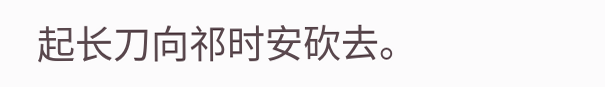起长刀向祁时安砍去。